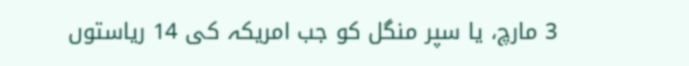3 مارچ، یا سپر منگل کو جب امریکہ کی 14 ریاستوں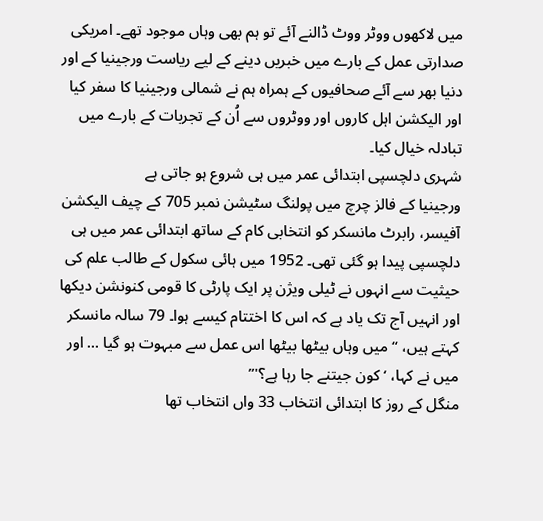میں لاکھوں ووٹر ووٹ ڈالنے آئے تو ہم بھی وہاں موجود تھے۔ امریکی صدارتی عمل کے بارے میں خبریں دینے کے لیے ریاست ورجینیا کے اور دنیا بھر سے آئے صحافیوں کے ہمراہ ہم نے شمالی ورجینیا کا سفر کیا اور الیکشن اہل کاروں اور ووٹروں سے اُن کے تجربات کے بارے میں تبادلہ خیال کیا۔
شہری دلچسپی ابتدائی عمر میں ہی شروع ہو جاتی ہے
ورجینیا کے فالز چرچ میں پولنگ سٹیشن نمبر 705 کے چیف الیکشن آفیسر، رابرٹ مانسکر کو انتخابی کام کے ساتھ ابتدائی عمر میں ہی دلچسپی پیدا ہو گئی تھی۔ 1952 میں ہائی سکول کے طالب علم کی حیثیت سے انہوں نے ٹیلی ویژن پر ایک پارٹی کا قومی کنونشن دیکھا اور انہیں آج تک یاد ہے کہ اس کا اختتام کیسے ہوا۔ 79 سالہ مانسکر کہتے ہیں، “میں وہاں بیٹھا بیٹھا اس عمل سے مبہوت ہو گیا … اور میں نے کہا، ‘ کون جیتنے جا رہا ہے؟'”
منگل کے روز کا ابتدائی انتخاب 33 واں انتخاب تھا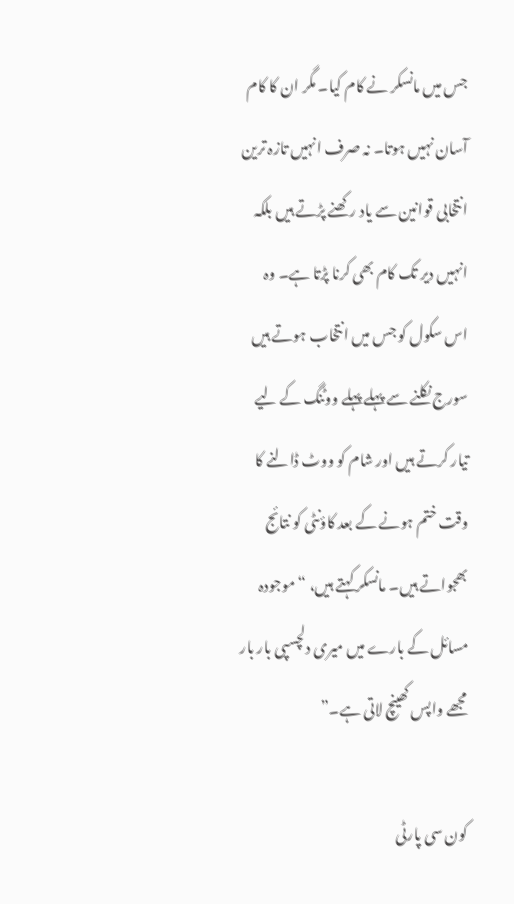جس میں مانسکر نے کام کیا۔ مگر ان کا کام آسان نہیں ہوتا۔ نہ صرف انہیں تازہ ترین انتخابی قوانین سے یاد رکھنے پڑتے ہیں بلکہ انہیں دیر تک کام بھی کرنا پڑتا ہے۔ وہ اس سکول کو جس میں انتخاب ہوتے ہیں سورج نکلنے سے پہلے پہلے ووٹنگ کے لیے تیار کرتے ہیں اور شام کو ووٹ ڈالنے کا وقت ختم ہونے کے بعد کاؤنٹی کو نتائج بھجواتے ہیں۔ مانسکر کہتے ہیں، “موجودہ مسائل کے بارے میں میری دلچسپی بار بار مجھے واپس کھینچ لاتی ہے۔”

کون سی پارٹی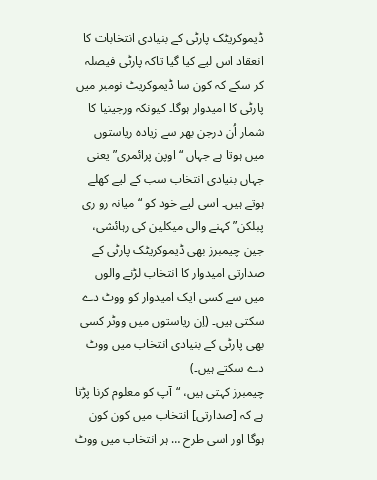ڈیموکریٹک پارٹی کے بنیادی انتخابات کا انعقاد اس لیے کیا گیا تاکہ پارٹی فیصلہ کر سکے کہ کون سا ڈیموکریٹ نومبر میں پارٹی کا امیدوار ہوگا۔ کیونکہ ورجینیا کا شمار اُن درجن بھر سے زیادہ ریاستوں میں ہوتا ہے جہاں “اوپن پرائمری” یعنی جہاں بنیادی انتخاب سب کے لیے کھلے ہوتے ہیں۔ اسی لیے خود کو “میانہ رو ری پبلکن” کہنے والی میکلین کی رہائشی، جین چیمبرز بھی ڈیموکریٹک پارٹی کے صدارتی امیدوار کا انتخاب لڑنے والوں میں سے کسی ایک امیدوار کو ووٹ دے سکتی ہیں۔ (اِن ریاستوں میں ووٹر کسی بھی پارٹی کے بنیادی انتخاب میں ووٹ دے سکتے ہیں۔)
چیمبرز کہتی ہیں، “آپ کو معلوم کرنا پڑتا ہے کہ [صدارتی] انتخاب میں کون کون ہوگا اور اسی طرح … ہر انتخاب میں ووٹ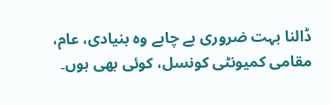ڈالنا بہت ضروری ہے چاہے وہ بنیادی، عام، مقامی کمیونٹی کونسل، کوئی بھی ہوں۔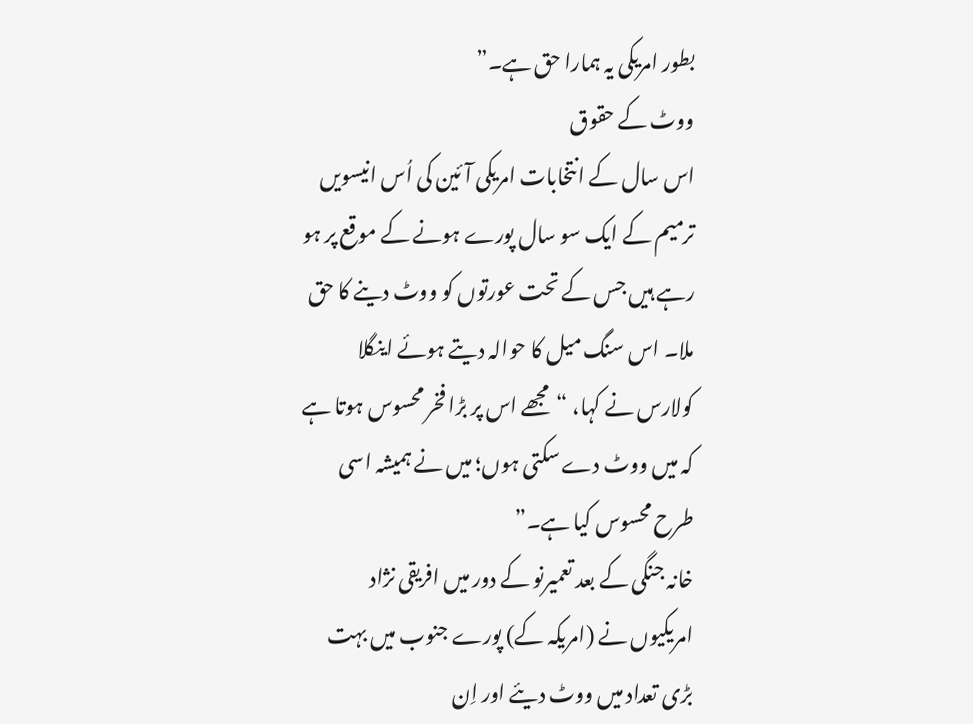بطور امریکی یہ ہمارا حق ہے۔”
ووٹ کے حقوق
اس سال کے انتخابات امریکی آئین کی اُس انیسویں ترمیم کے ایک سو سال پورے ہونے کے موقع پر ہو رہے ہیں جس کے تحت عورتوں کو ووٹ دینے کا حق ملا۔ اس سنگ میل کا حوالہ دیتے ہوئے اینگلا کولارس نے کہا، “مجھے اس پر بڑا فخر محسوس ہوتا ہے کہ میں ووٹ دے سکتی ہوں؛ میں نے ہمیشہ اسی طرح محسوس کیا ہے۔”
خانہ جنگی کے بعد تعمیرنو کے دور میں افریقی نژاد امریکیوں نے (امریکہ کے) پورے جنوب میں بہت بڑی تعداد میں ووٹ دیئے اور اِن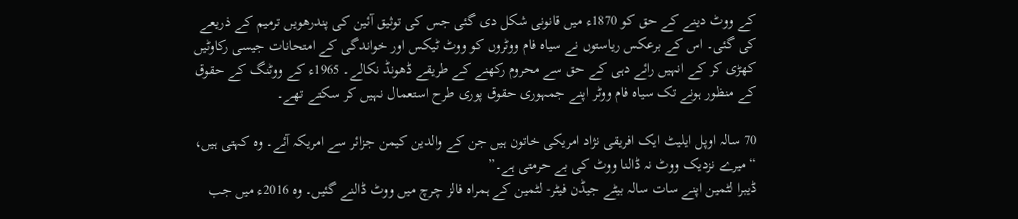کے ووٹ دینے کے حق کو 1870ء میں قانونی شکل دی گئی جس کی توثیق آئین کی پندرھویں ترمیم کے ذریعے کی گئی۔ اس کے برعکس ریاستوں نے سیاہ فام ووٹروں کو ووٹ ٹیکس اور خواندگی کے امتحانات جیسی رکاوٹیں کھڑی کر کے انہیں رائے دہی کے حق سے محروم رکھنے کے طریقے ڈھونڈ نکالے۔ 1965ء کے ووٹنگ کے حقوق کے منظور ہونے تک سیاہ فام ووٹر اپنے جمہوری حقوق پوری طرح استعمال نہیں کر سکتے تھے۔

70 سالہ اوپل ایلیٹ ایک افریقی نژاد امریکی خاتون ہیں جن کے والدین کیمن جزائر سے امریکہ آئے۔ وہ کہتی ہیں، “میرے نزدیک ووٹ نہ ڈالنا ووٹ کی بے حرمتی ہے۔”
ڈیبرا لٹمین اپنے سات سالہ بیٹے جیڈن فیٹر- لٹمین کے ہمراہ فالز چرچ میں ووٹ ڈالنے گئیں۔ وہ 2016ء میں جب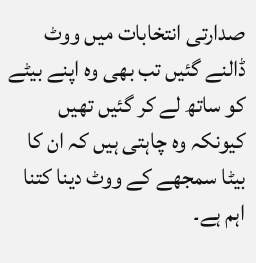صدارتی انتخابات میں ووٹ ڈالنے گئیں تب بھی وہ اپنے بیٹے کو ساتھ لے کر گئیں تھیں کیونکہ وہ چاہتی ہیں کہ ان کا بیٹا سمجھے کے ووٹ دینا کتنا اہم ہے۔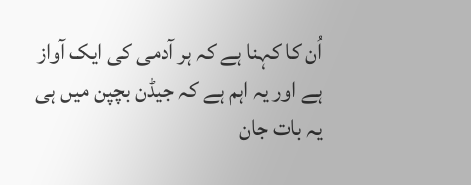اُن کا کہنا ہے کہ ہر آدمی کی ایک آواز ہے اور یہ اہم ہے کہ جیڈن بچپن میں ہی یہ بات جان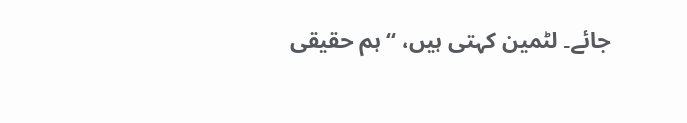جائے۔ لٹمین کہتی ہیں، “ہم حقیقی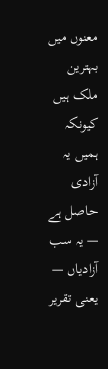معنوں میں بہترین ملک ہیں کیونکہ ہمیں یہ آزادی حاصل ہے — یہ سب آزادیاں — یعنی تقریر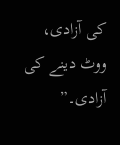کی آزادی، ووٹ دینے کی آزادی۔”